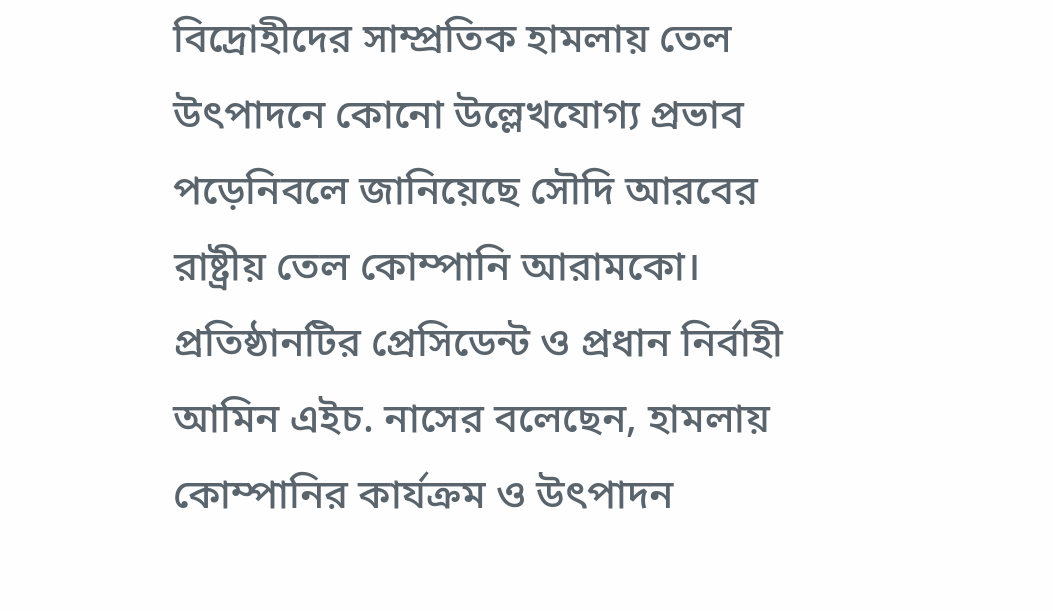বিদ্রোহীদের সাম্প্রতিক হামলায় তেল উৎপাদনে কোনো উল্লেখযোগ্য প্রভাব পড়েনিবলে জানিয়েছে সৌদি আরবের রাষ্ট্রীয় তেল কোম্পানি আরামকো। প্রতিষ্ঠানটির প্রেসিডেন্ট ও প্রধান নির্বাহী আমিন এইচ. নাসের বলেছেন, হামলায় কোম্পানির কার্যক্রম ও উৎপাদন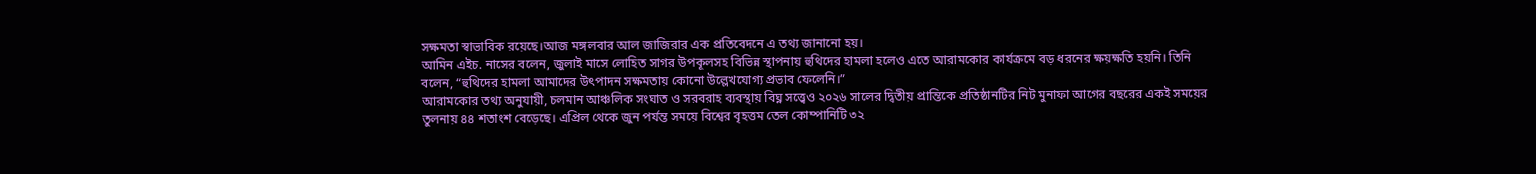সক্ষমতা স্বাভাবিক রয়েছে।আজ মঙ্গলবার আল জাজিরার এক প্রতিবেদনে এ তথ্য জানানো হয়।
আমিন এইচ. নাসের বলেন, জুলাই মাসে লোহিত সাগর উপকূলসহ বিভিন্ন স্থাপনায় হুথিদের হামলা হলেও এতে আরামকোর কার্যক্রমে বড় ধরনের ক্ষয়ক্ষতি হয়নি। তিনি বলেন, “হুথিদের হামলা আমাদের উৎপাদন সক্ষমতায় কোনো উল্লেখযোগ্য প্রভাব ফেলেনি।”
আরামকোর তথ্য অনুযায়ী, চলমান আঞ্চলিক সংঘাত ও সরবরাহ ব্যবস্থায় বিঘ্ন সত্ত্বেও ২০২৬ সালের দ্বিতীয় প্রান্তিকে প্রতিষ্ঠানটির নিট মুনাফা আগের বছরের একই সময়ের তুলনায় ৪৪ শতাংশ বেড়েছে। এপ্রিল থেকে জুন পর্যন্ত সময়ে বিশ্বের বৃহত্তম তেল কোম্পানিটি ৩২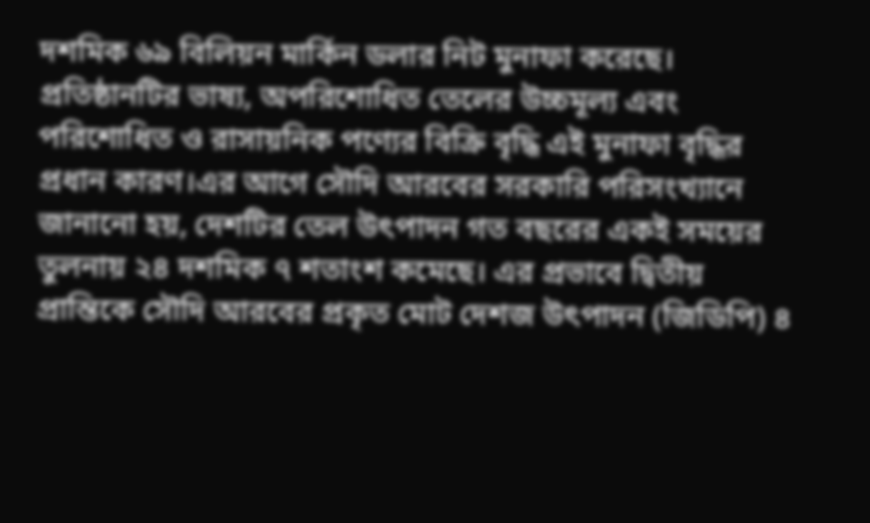দশমিক ৬৯ বিলিয়ন মার্কিন ডলার নিট মুনাফা করেছে।
প্রতিষ্ঠানটির ভাষ্য, অপরিশোধিত তেলের উচ্চমূল্য এবং পরিশোধিত ও রাসায়নিক পণ্যের বিক্রি বৃদ্ধি এই মুনাফা বৃদ্ধির প্রধান কারণ।এর আগে সৌদি আরবের সরকারি পরিসংখ্যানে জানানো হয়, দেশটির তেল উৎপাদন গত বছরের একই সময়ের তুলনায় ২৪ দশমিক ৭ শতাংশ কমেছে। এর প্রভাবে দ্বিতীয় প্রান্তিকে সৌদি আরবের প্রকৃত মোট দেশজ উৎপাদন (জিডিপি) ৪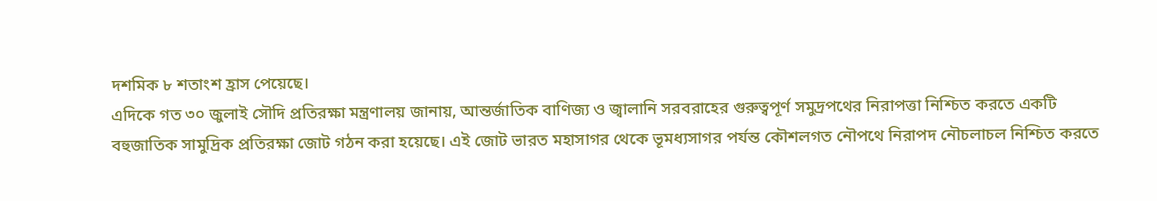দশমিক ৮ শতাংশ হ্রাস পেয়েছে।
এদিকে গত ৩০ জুলাই সৌদি প্রতিরক্ষা মন্ত্রণালয় জানায়, আন্তর্জাতিক বাণিজ্য ও জ্বালানি সরবরাহের গুরুত্বপূর্ণ সমুদ্রপথের নিরাপত্তা নিশ্চিত করতে একটি বহুজাতিক সামুদ্রিক প্রতিরক্ষা জোট গঠন করা হয়েছে। এই জোট ভারত মহাসাগর থেকে ভূমধ্যসাগর পর্যন্ত কৌশলগত নৌপথে নিরাপদ নৌচলাচল নিশ্চিত করতে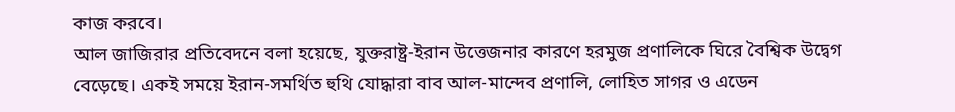কাজ করবে।
আল জাজিরার প্রতিবেদনে বলা হয়েছে, যুক্তরাষ্ট্র-ইরান উত্তেজনার কারণে হরমুজ প্রণালিকে ঘিরে বৈশ্বিক উদ্বেগ বেড়েছে। একই সময়ে ইরান-সমর্থিত হুথি যোদ্ধারা বাব আল-মান্দেব প্রণালি, লোহিত সাগর ও এডেন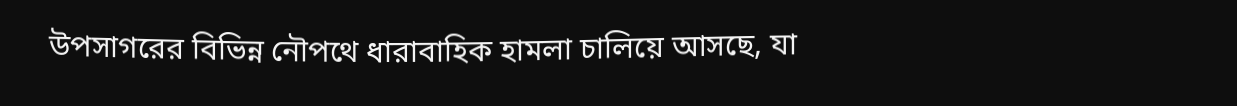উপসাগরের বিভিন্ন নৌপথে ধারাবাহিক হামলা চালিয়ে আসছে, যা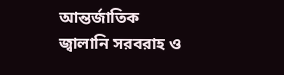আন্তর্জাতিক জ্বালানি সরবরাহ ও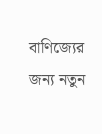বাণিজ্যের জন্য নতুন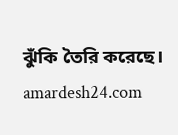ঝুঁকি তৈরি করেছে।
amardesh24.com